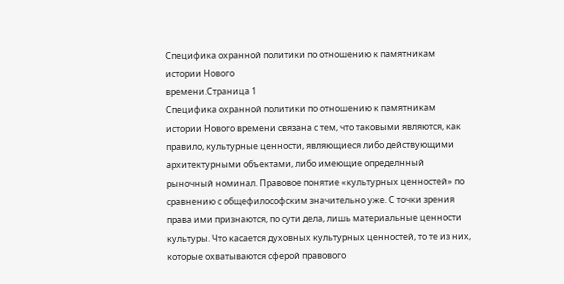Специфика охранной политики по отношению к памятникам истории Нового
времени.Страница 1
Специфика охранной политики по отношению к памятникам истории Нового времени связана с тем, что таковыми являются, как правило, культурные ценности, являющиеся либо действующими архитектурными объектами, либо имеющие определнный рыночный номинал. Правовое понятие «культурных ценностей» по сравнению с общефилософским значительно уже. С точки зрения права ими признаются, по сути дела, лишь материальные ценности культуры. Что касается духовных культурных ценностей, то те из них, которые охватываются сферой правового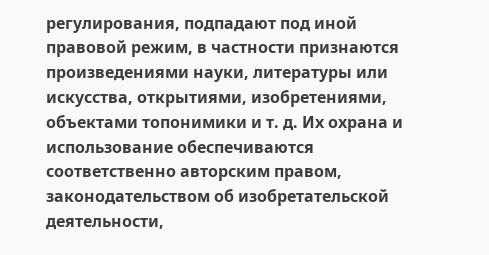регулирования, подпадают под иной правовой режим, в частности признаются произведениями науки, литературы или искусства, открытиями, изобретениями, объектами топонимики и т. д. Их охрана и использование обеспечиваются соответственно авторским правом, законодательством об изобретательской деятельности,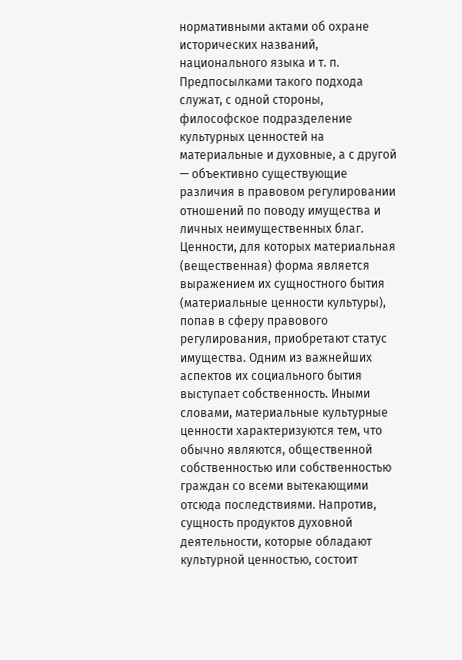нормативными актами об охране исторических названий, национального языка и т. п. Предпосылками такого подхода служат, с одной стороны, философское подразделение культурных ценностей на материальные и духовные, а с другой — объективно существующие различия в правовом регулировании отношений по поводу имущества и личных неимущественных благ.
Ценности, для которых материальная (вещественная) форма является выражением их сущностного бытия (материальные ценности культуры), попав в сферу правового регулирования, приобретают статус имущества. Одним из важнейших аспектов их социального бытия выступает собственность. Иными словами, материальные культурные ценности характеризуются тем, что обычно являются, общественной собственностью или собственностью граждан со всеми вытекающими отсюда последствиями. Напротив, сущность продуктов духовной деятельности, которые обладают культурной ценностью, состоит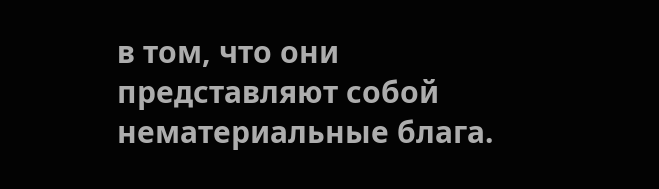в том, что они представляют собой нематериальные блага.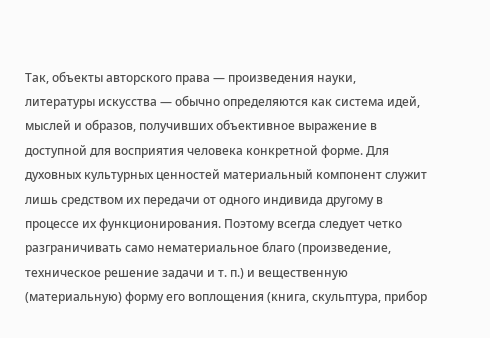Так, объекты авторского права — произведения науки, литературы искусства — обычно определяются как система идей, мыслей и образов, получивших объективное выражение в доступной для восприятия человека конкретной форме. Для духовных культурных ценностей материальный компонент служит лишь средством их передачи от одного индивида другому в процессе их функционирования. Поэтому всегда следует четко разграничивать само нематериальное благо (произведение, техническое решение задачи и т. п.) и вещественную (материальную) форму его воплощения (книга, скульптура, прибор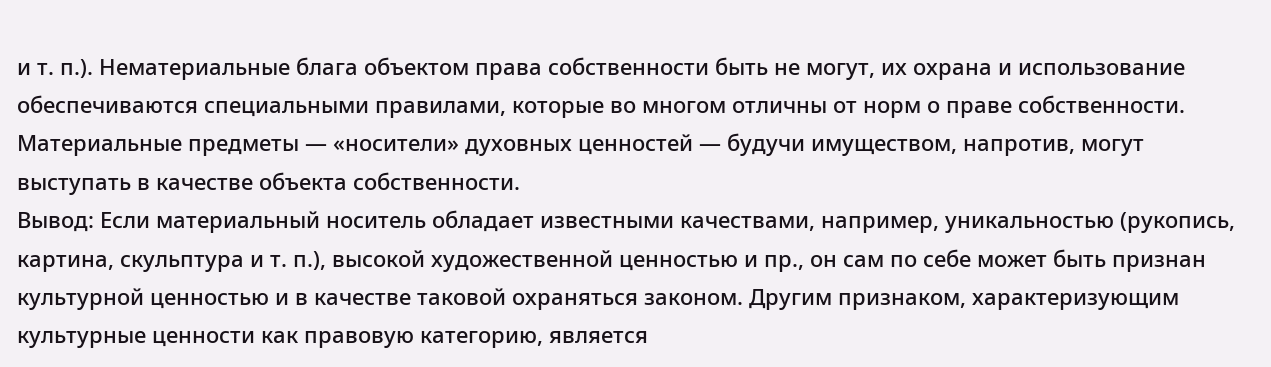и т. п.). Нематериальные блага объектом права собственности быть не могут, их охрана и использование обеспечиваются специальными правилами, которые во многом отличны от норм о праве собственности.
Материальные предметы — «носители» духовных ценностей — будучи имуществом, напротив, могут выступать в качестве объекта собственности.
Вывод: Если материальный носитель обладает известными качествами, например, уникальностью (рукопись, картина, скульптура и т. п.), высокой художественной ценностью и пр., он сам по себе может быть признан культурной ценностью и в качестве таковой охраняться законом. Другим признаком, характеризующим культурные ценности как правовую категорию, является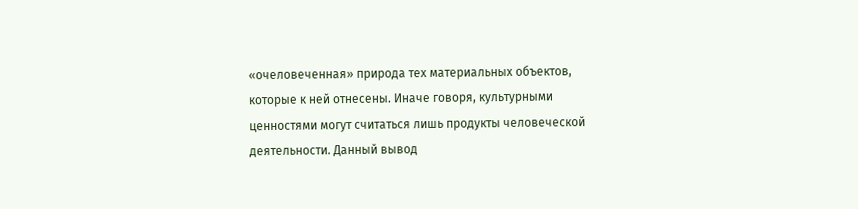«очеловеченная» природа тех материальных объектов, которые к ней отнесены. Иначе говоря, культурными ценностями могут считаться лишь продукты человеческой деятельности. Данный вывод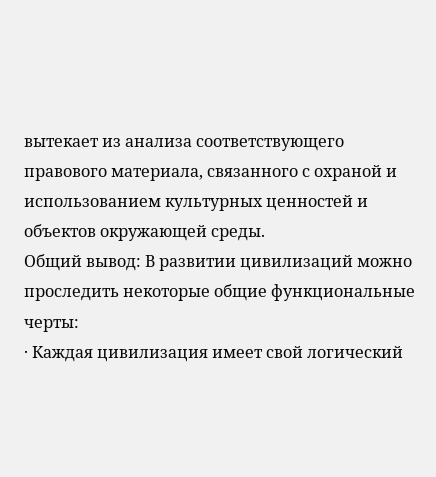вытекает из анализа соответствующего правового материала, связанного с охраной и использованием культурных ценностей и объектов окружающей среды.
Общий вывод: В развитии цивилизаций можно проследить некоторые общие функциональные черты:
· Каждая цивилизация имеет свой логический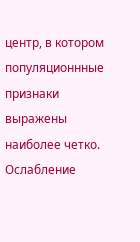центр, в котором популяционнные признаки выражены наиболее четко. Ослабление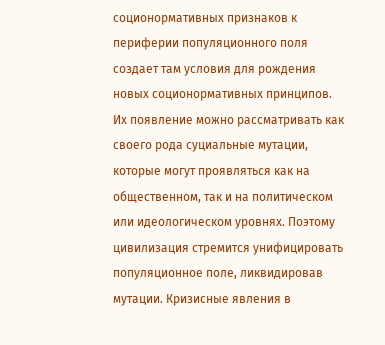соционормативных признаков к периферии популяционного поля создает там условия для рождения новых соционормативных принципов. Их появление можно рассматривать как своего рода суциальные мутации, которые могут проявляться как на общественном, так и на политическом или идеологическом уровнях. Поэтому цивилизация стремится унифицировать популяционное поле, ликвидировав мутации. Кризисные явления в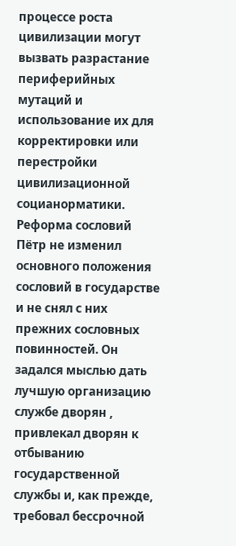процессе роста цивилизации могут вызвать разрастание периферийных мутаций и использование их для корректировки или перестройки цивилизационной социанорматики.
Реформа сословий
Пётр не изменил основного положения сословий в государстве и не снял с них прежних сословных повинностей. Он задался мыслью дать лучшую организацию службе дворян , привлекал дворян к отбыванию государственной службы и, как прежде, требовал бессрочной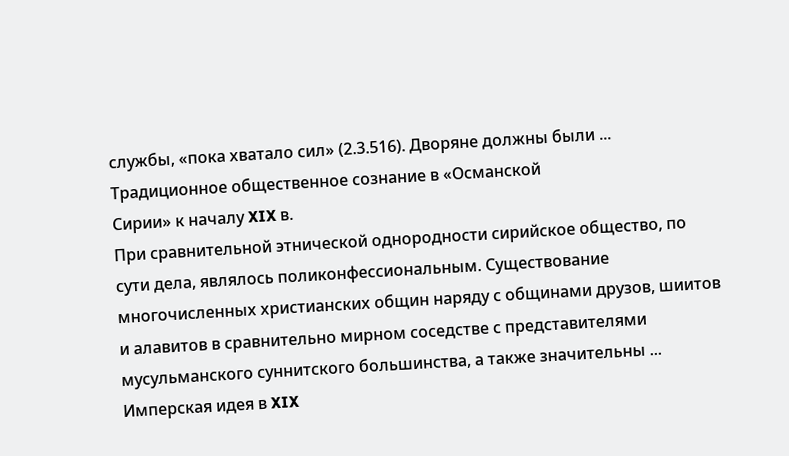службы, «пока хватало сил» (2.3.516). Дворяне должны были ...
Традиционное общественное сознание в «Османской
Сирии» к началу XIX в.
При сравнительной этнической однородности сирийское общество, по сути дела, являлось поликонфессиональным. Существование многочисленных христианских общин наряду с общинами друзов, шиитов и алавитов в сравнительно мирном соседстве с представителями мусульманского суннитского большинства, а также значительны ...
Имперская идея в XIX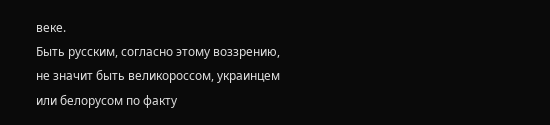веке.
Быть русским, согласно этому воззрению, не значит быть великороссом, украинцем или белорусом по факту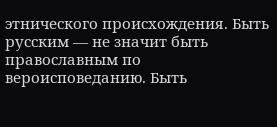этнического происхождения. Быть русским — не значит быть православным по вероисповеданию. Быть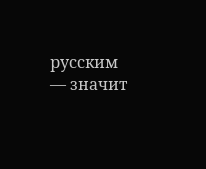русским — значит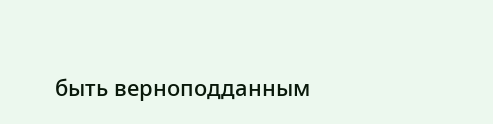быть верноподданным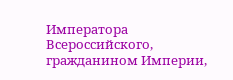Императора Всероссийского, гражданином Империи,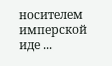носителем имперской иде ...